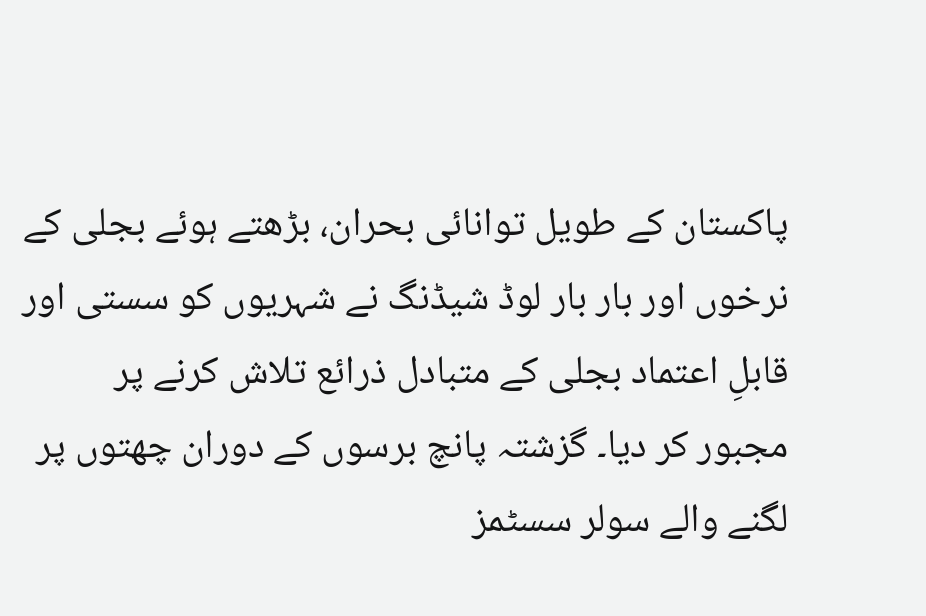پاکستان کے طویل توانائی بحران، بڑھتے ہوئے بجلی کے نرخوں اور بار بار لوڈ شیڈنگ نے شہریوں کو سستی اور قابلِ اعتماد بجلی کے متبادل ذرائع تلاش کرنے پر مجبور کر دیا۔ گزشتہ پانچ برسوں کے دوران چھتوں پر لگنے والے سولر سسٹمز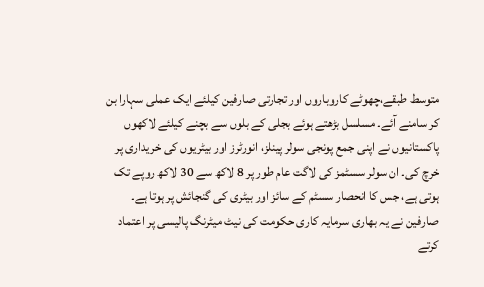متوسط طبقے،چھوٹے کاروباروں اور تجارتی صارفین کیلئے ایک عملی سہارا بن کر سامنے آئے۔ مسلسل بڑھتے ہوئے بجلی کے بلوں سے بچنے کیلئے لاکھوں پاکستانیوں نے اپنی جمع پونجی سولر پینلز، انورٹرز اور بیٹریوں کی خریداری پر خرچ کی۔ ان سولر سسٹمز کی لاگت عام طور پر 8 لاکھ سے 30 لاکھ روپے تک ہوتی ہے، جس کا انحصار سسٹم کے سائز اور بیٹری کی گنجائش پر ہوتا ہے۔ صارفین نے یہ بھاری سرمایہ کاری حکومت کی نیٹ میٹرنگ پالیسی پر اعتماد کرتے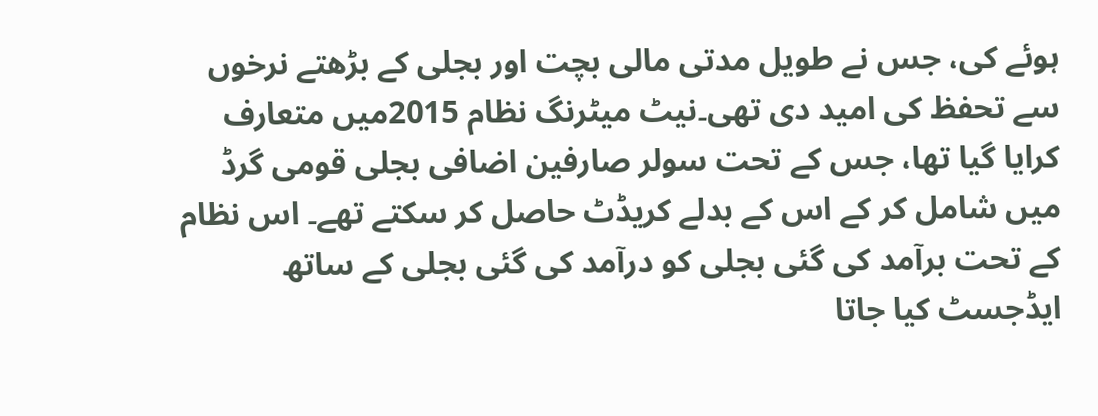ہوئے کی، جس نے طویل مدتی مالی بچت اور بجلی کے بڑھتے نرخوں سے تحفظ کی امید دی تھی۔نیٹ میٹرنگ نظام 2015میں متعارف کرایا گیا تھا، جس کے تحت سولر صارفین اضافی بجلی قومی گرڈ میں شامل کر کے اس کے بدلے کریڈٹ حاصل کر سکتے تھے۔ اس نظام کے تحت برآمد کی گئی بجلی کو درآمد کی گئی بجلی کے ساتھ ایڈجسٹ کیا جاتا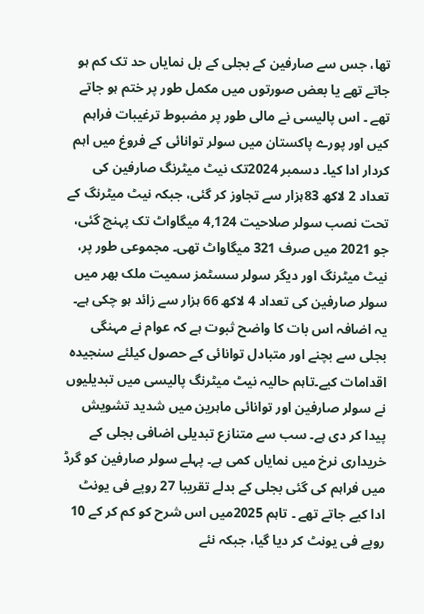تھا، جس سے صارفین کے بجلی کے بل نمایاں حد تک کم ہو جاتے تھے یا بعض صورتوں میں مکمل طور پر ختم ہو جاتے تھے ۔ اس پالیسی نے مالی طور پر مضبوط ترغیبات فراہم کیں اور پورے پاکستان میں سولر توانائی کے فروغ میں اہم کردار ادا کیا۔ دسمبر 2024تک نیٹ میٹرنگ صارفین کی تعداد 2 لاکھ 83ہزار سے تجاوز کر گئی، جبکہ نیٹ میٹرنگ کے تحت نصب سولر صلاحیت 4,124 میگاواٹ تک پہنچ گئی، جو 2021 میں صرف 321 میگاواٹ تھی۔ مجموعی طور پر، نیٹ میٹرنگ اور دیگر سولر سسٹمز سمیت ملک بھر میں سولر صارفین کی تعداد 4 لاکھ 66 ہزار سے زائد ہو چکی ہے۔ یہ اضافہ اس بات کا واضح ثبوت ہے کہ عوام نے مہنگی بجلی سے بچنے اور متبادل توانائی کے حصول کیلئے سنجیدہ اقدامات کیے۔تاہم حالیہ نیٹ میٹرنگ پالیسی میں تبدیلیوں نے سولر صارفین اور توانائی ماہرین میں شدید تشویش پیدا کر دی ہے۔ سب سے متنازع تبدیلی اضافی بجلی کے خریداری نرخ میں نمایاں کمی ہے۔ پہلے سولر صارفین کو گرڈ میں فراہم کی گئی بجلی کے بدلے تقریبا 27 روپے فی یونٹ ادا کیے جاتے تھے ۔ تاہم 2025میں اس شرح کو کم کر کے 10 روپے فی یونٹ کر دیا گیا، جبکہ نئے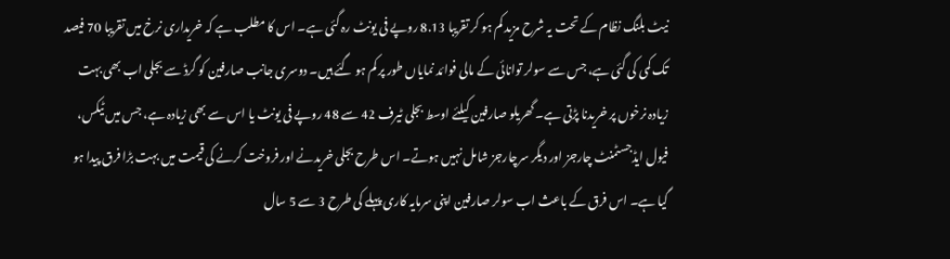نیٹ بلنگ نظام کے تحت یہ شرح مزید کم ہو کر تقریبا 8.13 روپے فی یونٹ رہ گئی ہے۔ اس کا مطلب ہے کہ خریداری نرخ میں تقریبا 70 فیصد تک کمی کی گئی ہے، جس سے سولر توانائی کے مالی فوائد نمایاں طور پر کم ہو گئے ہیں۔ دوسری جانب صارفین کو گرڈ سے بجلی اب بھی بہت زیادہ نرخوں پر خریدنا پڑتی ہے۔ گھریلو صارفین کیلئے اوسط بجلی ٹیرف 42 سے 48 روپے فی یونٹ یا اس سے بھی زیادہ ہے، جس میں ٹیکس، فیول ایڈجسٹمنٹ چارجز اور دیگر سرچارجز شامل نہیں ہوتے۔ اس طرح بجلی خریدنے اور فروخت کرنے کی قیمت میں بہت بڑا فرق پیدا ہو گیا ہے۔ اس فرق کے باعث اب سولر صارفین اپنی سرمایہ کاری پہلے کی طرح 3 سے 5 سال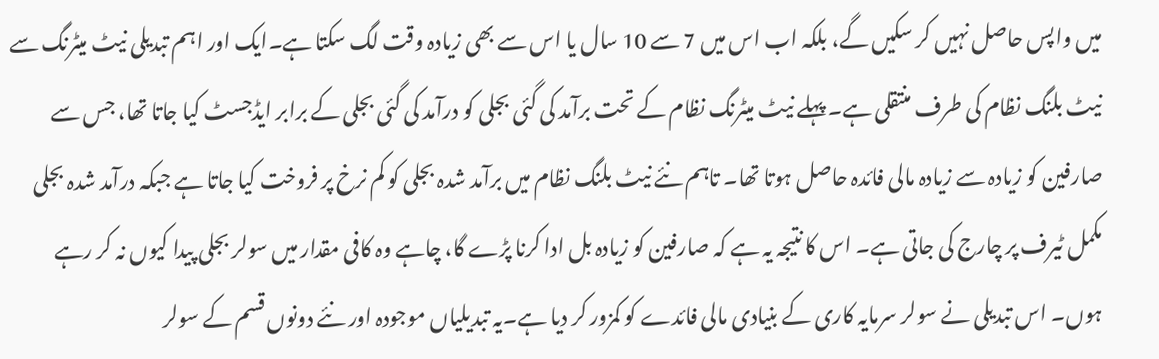میں واپس حاصل نہیں کر سکیں گے، بلکہ اب اس میں 7 سے 10 سال یا اس سے بھی زیادہ وقت لگ سکتا ہے۔ایک اور اہم تبدیلی نیٹ میٹرنگ سے نیٹ بلنگ نظام کی طرف منتقلی ہے۔ پہلے نیٹ میٹرنگ نظام کے تحت برآمد کی گئی بجلی کو درآمد کی گئی بجلی کے برابر ایڈجسٹ کیا جاتا تھا، جس سے صارفین کو زیادہ سے زیادہ مالی فائدہ حاصل ہوتا تھا۔ تاہم نئے نیٹ بلنگ نظام میں برآمد شدہ بجلی کو کم نرخ پر فروخت کیا جاتا ہے جبکہ درآمد شدہ بجلی مکمل ٹیرف پر چارج کی جاتی ہے۔ اس کا نتیجہ یہ ہے کہ صارفین کو زیادہ بل ادا کرنا پڑے گا، چاہے وہ کافی مقدار میں سولر بجلی پیدا کیوں نہ کر رہے ہوں۔ اس تبدیلی نے سولر سرمایہ کاری کے بنیادی مالی فائدے کو کمزور کر دیا ہے۔یہ تبدیلیاں موجودہ اور نئے دونوں قسم کے سولر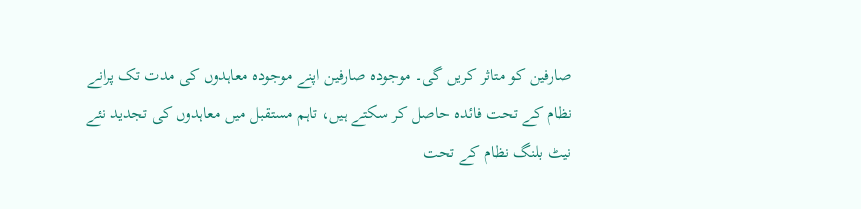صارفین کو متاثر کریں گی۔ موجودہ صارفین اپنے موجودہ معاہدوں کی مدت تک پرانے نظام کے تحت فائدہ حاصل کر سکتے ہیں، تاہم مستقبل میں معاہدوں کی تجدید نئے نیٹ بلنگ نظام کے تحت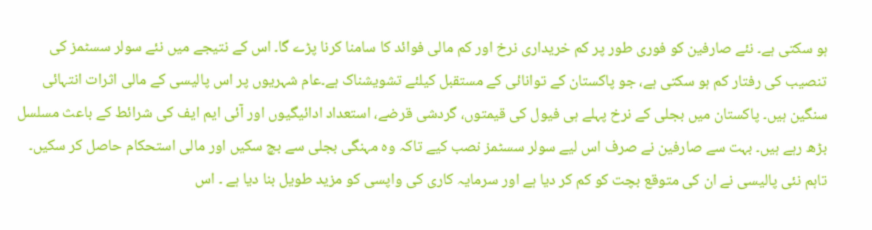ہو سکتی ہے۔ نئے صارفین کو فوری طور پر کم خریداری نرخ اور کم مالی فوائد کا سامنا کرنا پڑے گا۔ اس کے نتیجے میں نئے سولر سسٹمز کی تنصیب کی رفتار کم ہو سکتی ہے، جو پاکستان کے توانائی کے مستقبل کیلئے تشویشناک ہے۔عام شہریوں پر اس پالیسی کے مالی اثرات انتہائی سنگین ہیں۔ پاکستان میں بجلی کے نرخ پہلے ہی فیول کی قیمتوں، گردشی قرضے، استعداد ادائیگیوں اور آئی ایم ایف کی شرائط کے باعث مسلسل بڑھ رہے ہیں۔ بہت سے صارفین نے صرف اس لیے سولر سسٹمز نصب کیے تاکہ وہ مہنگی بجلی سے بچ سکیں اور مالی استحکام حاصل کر سکیں۔ تاہم نئی پالیسی نے ان کی متوقع بچت کو کم کر دیا ہے اور سرمایہ کاری کی واپسی کو مزید طویل بنا دیا ہے ۔ اس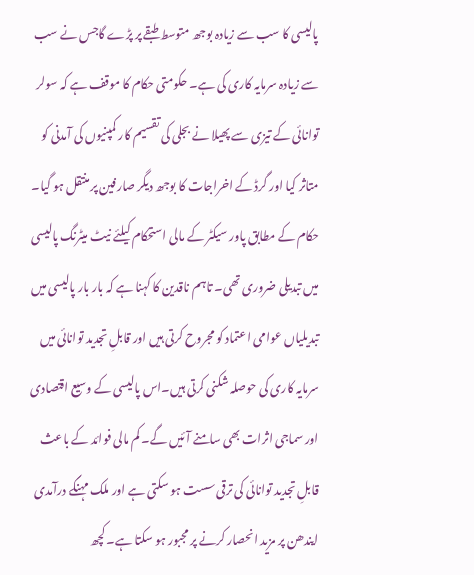پالیسی کا سب سے زیادہ بوجھ متوسط طبقے پر پڑے گاجس نے سب سے زیادہ سرمایہ کاری کی ہے۔ حکومتی حکام کا موقف ہے کہ سولر توانائی کے تیزی سے پھیلا نے بجلی کی تقسیم کار کمپنیوں کی آمدنی کو متاثر کیا اور گرڈ کے اخراجات کا بوجھ دیگر صارفین پر منتقل ہو گیا۔ حکام کے مطابق پاور سیکٹر کے مالی استحکام کیلئے نیٹ میٹرنگ پالیسی میں تبدیلی ضروری تھی۔ تاہم ناقدین کا کہنا ہے کہ بار بار پالیسی میں تبدیلیاں عوامی اعتماد کو مجروح کرتی ہیں اور قابلِ تجدید توانائی میں سرمایہ کاری کی حوصلہ شکنی کرتی ہیں۔اس پالیسی کے وسیع اقتصادی اور سماجی اثرات بھی سامنے آئیں گے۔ کم مالی فوائد کے باعث قابلِ تجدید توانائی کی ترقی سست ہو سکتی ہے اور ملک مہنگے درآمدی ایندھن پر مزید انحصار کرنے پر مجبور ہو سکتا ہے۔ کچھ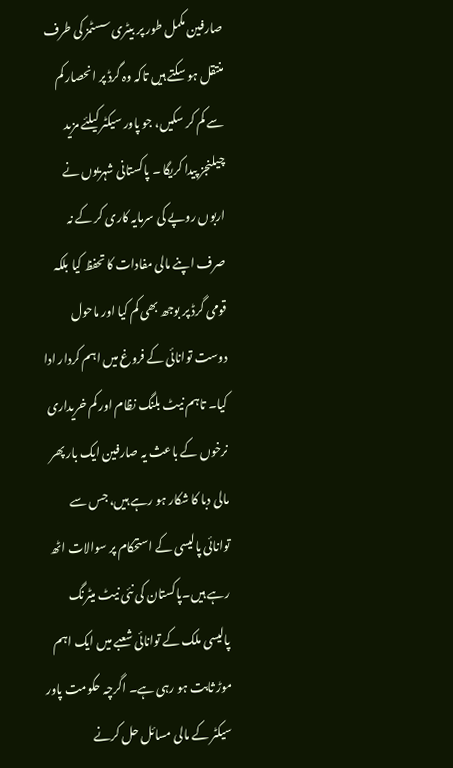صارفین مکمل طور پر بیٹری سسٹمز کی طرف منتقل ہو سکتے ہیں تاکہ وہ گرڈ پر انحصار کم سے کم کر سکیں، جو پاور سیکٹر کیلئے مزید چیلنجز پیدا کریگا ۔ پاکستانی شہریوں نے اربوں روپے کی سرمایہ کاری کر کے نہ صرف اپنے مالی مفادات کا تحفظ کیا بلکہ قومی گرڈ پر بوجھ بھی کم کیا اور ماحول دوست توانائی کے فروغ میں اہم کردار ادا کیا۔ تاہم نیٹ بلنگ نظام اور کم خریداری نرخوں کے باعث یہ صارفین ایک بار پھر مالی دبا کا شکار ہو رہے ہیں، جس سے توانائی پالیسی کے استحکام پر سوالات اٹھ رہے ہیں۔پاکستان کی نئی نیٹ میٹرنگ پالیسی ملک کے توانائی شعبے میں ایک اہم موڑ ثابت ہو رہی ہے۔ اگرچہ حکومت پاور سیکٹر کے مالی مسائل حل کرنے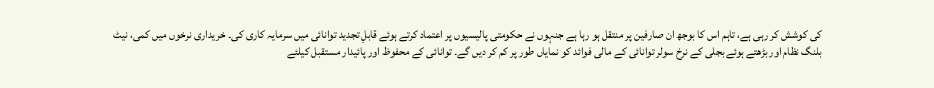کی کوشش کر رہی ہے، تاہم اس کا بوجھ ان صارفین پر منتقل ہو رہا ہے جنہوں نے حکومتی پالیسیوں پر اعتماد کرتے ہوئے قابلِ تجدید توانائی میں سرمایہ کاری کی۔ خریداری نرخوں میں کمی، نیٹ بلنگ نظام اور بڑھتے ہوئے بجلی کے نرخ سولر توانائی کے مالی فوائد کو نمایاں طور پر کم کر دیں گے۔ توانائی کے محفوظ اور پائیدار مستقبل کیلئے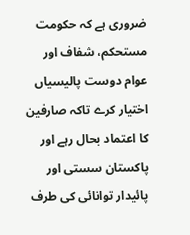ضروری ہے کہ حکومت مستحکم، شفاف اور عوام دوست پالیسیاں اختیار کرے تاکہ صارفین کا اعتماد بحال رہے اور پاکستان سستی اور پائیدار توانائی کی طرف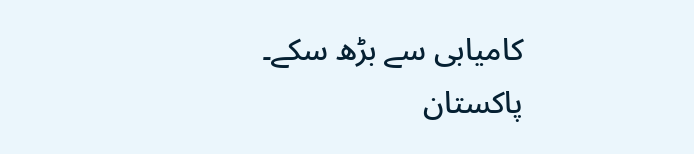کامیابی سے بڑھ سکے۔
پاکستان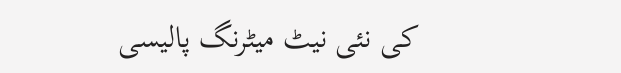کی نئی نیٹ میٹرنگ پالیسی